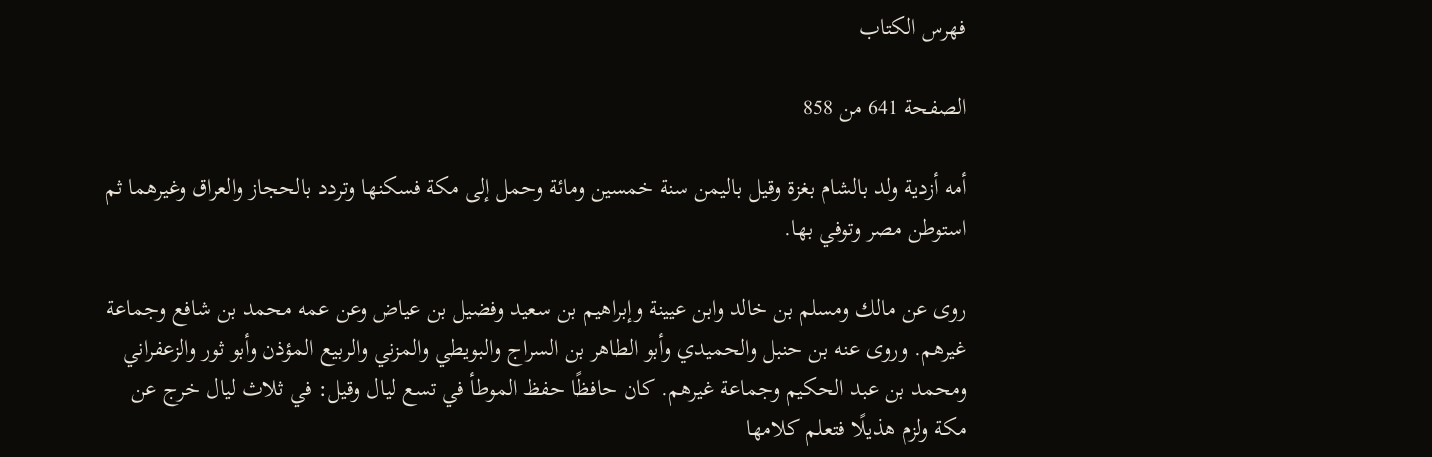فهرس الكتاب

الصفحة 641 من 858

أمه أزدية ولد بالشام بغزة وقيل باليمن سنة خمسين ومائة وحمل إلى مكة فسكنها وتردد بالحجاز والعراق وغيرهما ثم استوطن مصر وتوفي بها.

روى عن مالك ومسلم بن خالد وابن عيينة وإبراهيم بن سعيد وفضيل بن عياض وعن عمه محمد بن شافع وجماعة غيرهم. وروى عنه بن حنبل والحميدي وأبو الطاهر بن السراج والبويطي والمزني والربيع المؤذن وأبو ثور والزعفراني ومحمد بن عبد الحكيم وجماعة غيرهم. كان حافظًا حفظ الموطأ في تسع ليال وقيل: في ثلاث ليال خرج عن مكة ولزم هذيلًا فتعلم كلامها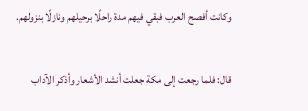وكانت أفصح العرب فبقي فيهم مدة راحلًا برحيلهم ونازلًا بنزولهم.

قال: فلما رجعت إلى مكة جعلت أنشد الأشعار وأذكر الآداب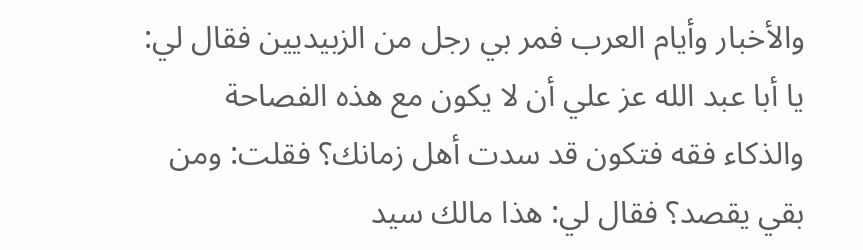والأخبار وأيام العرب فمر بي رجل من الزبيديين فقال لي: يا أبا عبد الله عز علي أن لا يكون مع هذه الفصاحة والذكاء فقه فتكون قد سدت أهل زمانك؟ فقلت: ومن بقي يقصد؟ فقال لي: هذا مالك سيد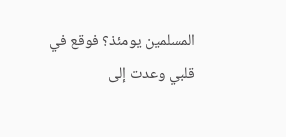المسلمين يومئذ؟ فوقع في قلبي وعدت إلى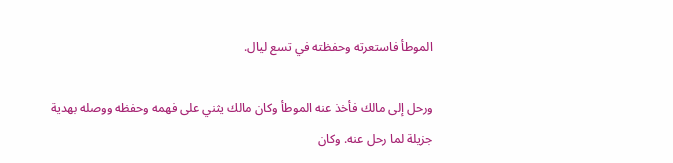الموطأ فاستعرته وحفظته في تسع ليال.

ورحل إلى مالك فأخذ عنه الموطأ وكان مالك يثني على فهمه وحفظه ووصله بهدية جزيلة لما رحل عنه. وكان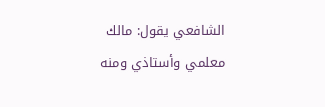الشافعي يقول: مالك معلمي وأستاذي ومنه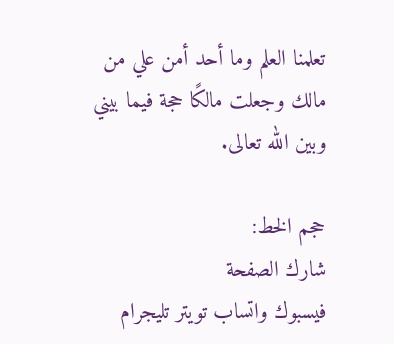تعلمنا العلم وما أحد أمن علي من مالك وجعلت مالكًا حجة فيما بيني وبين الله تعالى.

حجم الخط:
شارك الصفحة
فيسبوك واتساب تويتر تليجرام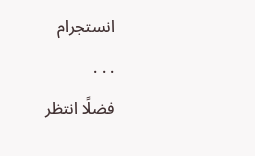انستجرام
. . .
فضلًا انتظر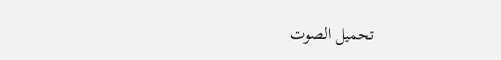تحميل الصوت